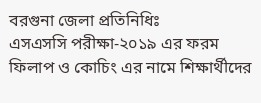বরগুনা জেলা প্রতিনিধিঃ
এসএসসি পরীক্ষা-২০১৯ এর ফরম ফিলাপ ও কোচিং এর নামে শিক্ষার্থীদের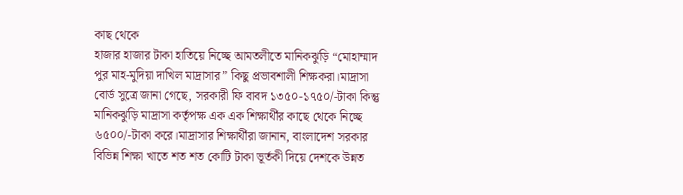কাছ থেকে
হাজার হাজার টাকা হাতিয়ে নিচ্ছে আমতলীতে মানিকঝুড়ি “মোহাম্মাদ পুর মাহ-মুদিয়া দাখিল মাদ্রাসার” কিছু প্রভাবশালী শিক্ষকরা।মাদ্রাসা বোর্ড সুত্রে জানা গেছে, সরকারী ফি বাবদ ১৩৫০-১৭৫০/-টাকা কিন্তু মানিকঝুড়ি মাদ্রাসা কর্তৃপক্ষ এক এক শিক্ষার্থীর কাছে থেকে নিচ্ছে ৬৫০০/-টাকা করে।মাদ্রাসার শিক্ষার্থীরা জানান, বাংলাদেশ সরকার বিভিন্ন শিক্ষা খাতে শত শত কোটি টাকা ভূর্তকী দিয়ে দেশকে উন্নত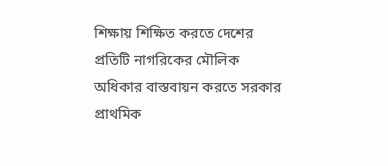শিক্ষায় শিক্ষিত করতে দেশের প্রতিটি নাগরিকের মৌলিক অধিকার বাস্তবায়ন করতে সরকার প্রাথমিক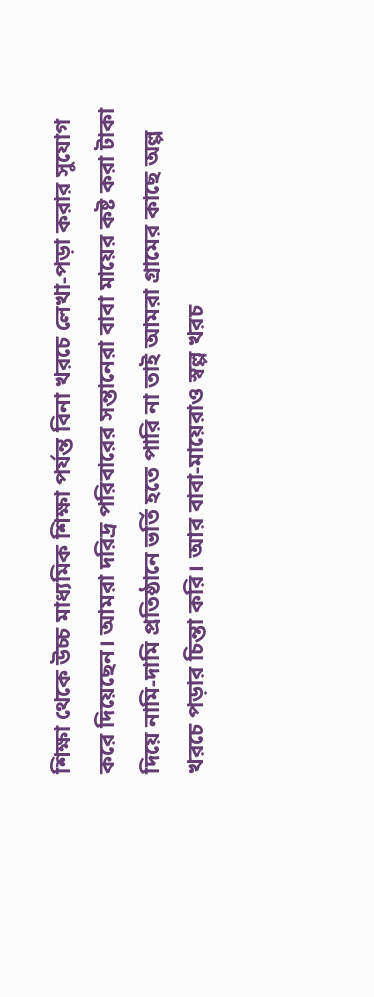শিক্ষা থেকে উচ্চ মাধ্যমিক শিক্ষা পর্যন্ত বিনা খরচে লেখা-পড়া করার সুযোগ করে দিয়েছেন। আমরা দরিদ্র পরিবারের সন্তানেরা বাবা মায়ের কষ্ট করা টাকা দিয়ে নামি-দামি প্রতিষ্ঠানে ভর্তি হতে পারি না তাই আমরা গ্রামের কাছে অল্প খরচে পড়ার চিন্তা করি। আর বাবা-মায়েরাও স্বল্প খরচ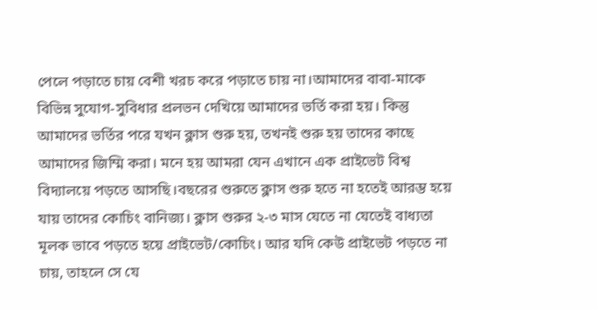পেলে পড়াতে চায় বেশী খরচ করে পড়াতে চায় না।আমাদের বাবা-মাকে বিভিন্ন সুযোগ-সুবিধার প্রলভন দেখিয়ে আমাদের ভর্তি করা হয়। কিন্তু আমাদের ভর্তির পরে যখন ক্লাস শুরু হয়, তখনই শুরু হয় তাদের কাছে আমাদের জিম্মি করা। মনে হয় আমরা যেন এখানে এক প্রাইভেট বিশ্ব বিদ্যালয়ে পড়তে আসছি।বছরের শুরুতে ক্লাস শুরু হতে না হতেই আরম্ভ হয়ে যায় তাদের কোচিং বানিজ্য। ক্লাস শুরুর ২-৩ মাস যেতে না যেতেই বাধ্যতা মূলক ভাবে পড়তে হয়ে প্রাইভেট/কোচিং। আর যদি কেউ প্রাইভেট পড়তে না চায়, তাহলে সে যে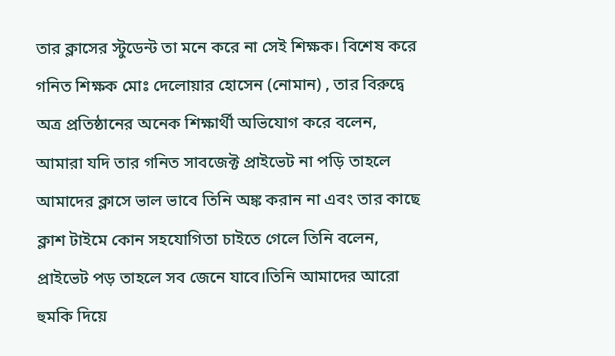তার ক্লাসের স্টুডেন্ট তা মনে করে না সেই শিক্ষক। বিশেষ করে গনিত শিক্ষক মোঃ দেলোয়ার হোসেন (নোমান) , তার বিরুদ্বে অত্র প্রতিষ্ঠানের অনেক শিক্ষার্থী অভিযোগ করে বলেন, আমারা যদি তার গনিত সাবজেক্ট প্রাইভেট না পড়ি তাহলে আমাদের ক্লাসে ভাল ভাবে তিনি অঙ্ক করান না এবং তার কাছে ক্লাশ টাইমে কোন সহযোগিতা চাইতে গেলে তিনি বলেন, প্রাইভেট পড় তাহলে সব জেনে যাবে।তিনি আমাদের আরো হুমকি দিয়ে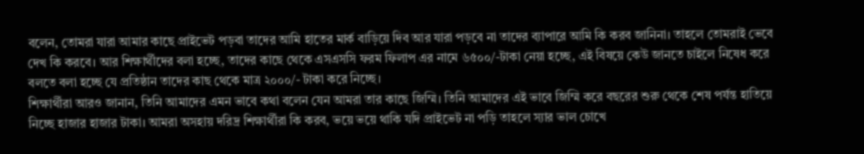বলেন, তোমরা যারা আমার কাছে প্রাইভেট পড়বা তাদের আমি হাতের মার্ক বাড়িয়ে দিব আর যারা পড়বে না তাদের ব্যাপারে আমি কি করব জানিনা। তাহলে তোমরাই ভেবে দেখ কি করবে। আর শিক্ষার্থীদের বলা হচ্ছে, তাদের কাছে থেকে এসএসসি ফরম ফিলাপ এর নামে ৬৫০০/-টাকা নেয়া হচ্ছে, এই বিষয়ে কেউ জানতে চাইলে নিষেধ করে বলতে বলা হচ্ছে যে প্রতিষ্ঠান তাদের কাছ থেকে মাত্র ২০০০/- টাকা করে নিচ্ছে।
শিক্ষার্থীরা আরও জানান, তিনি আমাদের এমন ভাবে কথা বলেন যেন আমরা তার কাছে জিম্মি। তিনি আমাদের এই ভাবে জিম্মি করে বছরের শুরু থেকে শেষ পর্যন্ত হাতিয়ে নিচ্ছে হাজার হাজার টাকা। আমরা অসহায় দরিদ্র শিক্ষার্থীরা কি করব, ভয়ে ভয়ে থাকি যদি প্রাইভেট না পড়ি তাহলে স্যার ভাল চোখে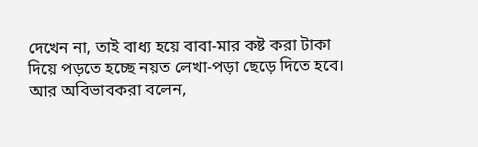দেখেন না, তাই বাধ্য হয়ে বাবা-মার কষ্ট করা টাকা দিয়ে পড়তে হচ্ছে নয়ত লেখা-পড়া ছেড়ে দিতে হবে।
আর অবিভাবকরা বলেন,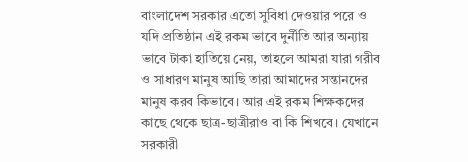বাংলাদেশ সরকার এতো সুবিধা দেওয়ার পরে ও যদি প্রতিষ্ঠান এই রকম ভাবে দুর্নীতি আর অন্যায় ভাবে টাকা হাতিয়ে নেয়, তাহলে আমরা যারা গরীব ও সাধারণ মানুষ আছি তারা আমাদের সন্তানদের মানুষ করব কিভাবে। আর এই রকম শিক্ষকদের কাছে থেকে ছাত্র-ছাত্রীরাও বা কি শিখবে। যেখানে সরকারী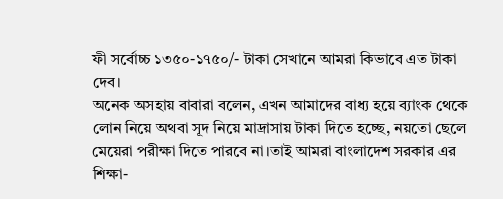ফী সর্বোচ্চ ১৩৫০-১৭৫০/- টাকা সেখানে আমরা কিভাবে এত টাকা দেব।
অনেক অসহায় বাবারা বলেন, এখন আমাদের বাধ্য হয়ে ব্যাংক থেকে লোন নিয়ে অথবা সূদ নিয়ে মাদ্রাসায় টাকা দিতে হচ্ছে, নয়তো ছেলে মেয়েরা পরীক্ষা দিতে পারবে না।তাই আমরা বাংলাদেশ সরকার এর শিক্ষা-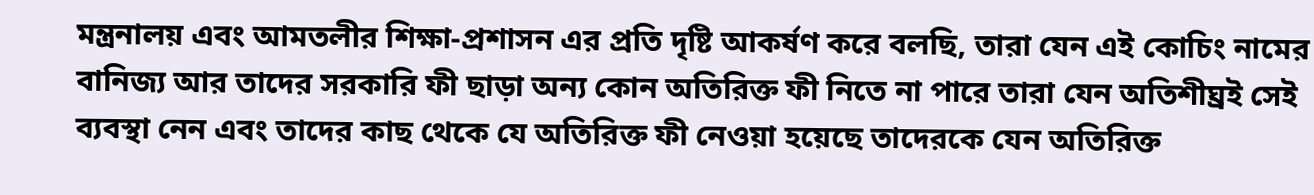মন্ত্রনালয় এবং আমতলীর শিক্ষা-প্রশাসন এর প্রতি দৃষ্টি আকর্ষণ করে বলছি, তারা যেন এই কোচিং নামের বানিজ্য আর তাদের সরকারি ফী ছাড়া অন্য কোন অতিরিক্ত ফী নিতে না পারে তারা যেন অতিশীঘ্রই সেই ব্যবস্থা নেন এবং তাদের কাছ থেকে যে অতিরিক্ত ফী নেওয়া হয়েছে তাদেরকে যেন অতিরিক্ত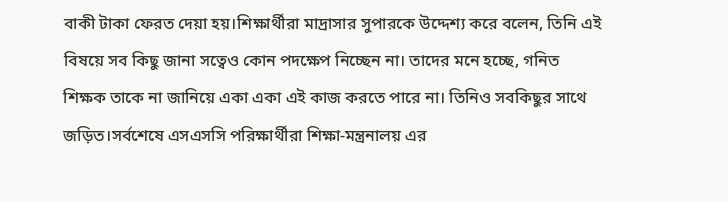বাকী টাকা ফেরত দেয়া হয়।শিক্ষার্থীরা মাদ্রাসার সুপারকে উদ্দেশ্য করে বলেন, তিনি এই বিষয়ে সব কিছু জানা সত্বেও কোন পদক্ষেপ নিচ্ছেন না। তাদের মনে হচ্ছে, গনিত শিক্ষক তাকে না জানিয়ে একা একা এই কাজ করতে পারে না। তিনিও সবকিছুর সাথে জড়িত।সর্বশেষে এসএসসি পরিক্ষার্থীরা শিক্ষা-মন্ত্রনালয় এর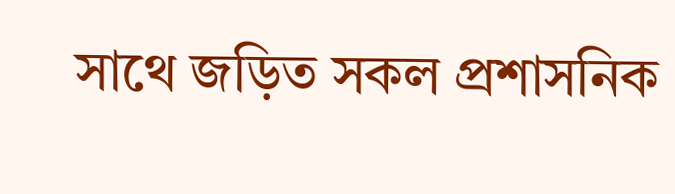সাথে জড়িত সকল প্রশাসনিক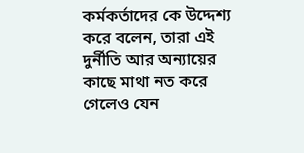কর্মকর্তাদের কে উদ্দেশ্য করে বলেন, তারা এই দুর্নীতি আর অন্যায়ের কাছে মাথা নত করে গেলেও যেন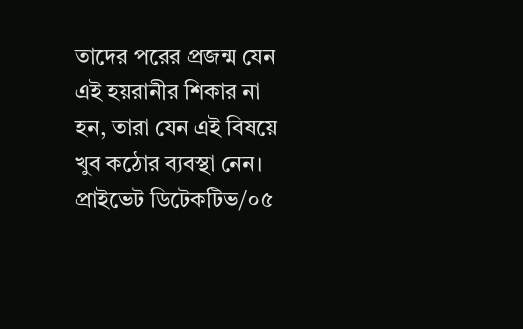তাদের পরের প্রজন্ম যেন এই হয়রানীর শিকার না হন, তারা যেন এই বিষয়ে খুব কঠোর ব্যবস্থা নেন।
প্রাইভেট ডিটেকটিভ/০৫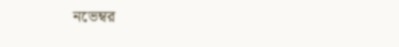নভেম্বর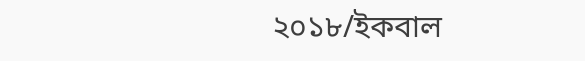২০১৮/ইকবাল